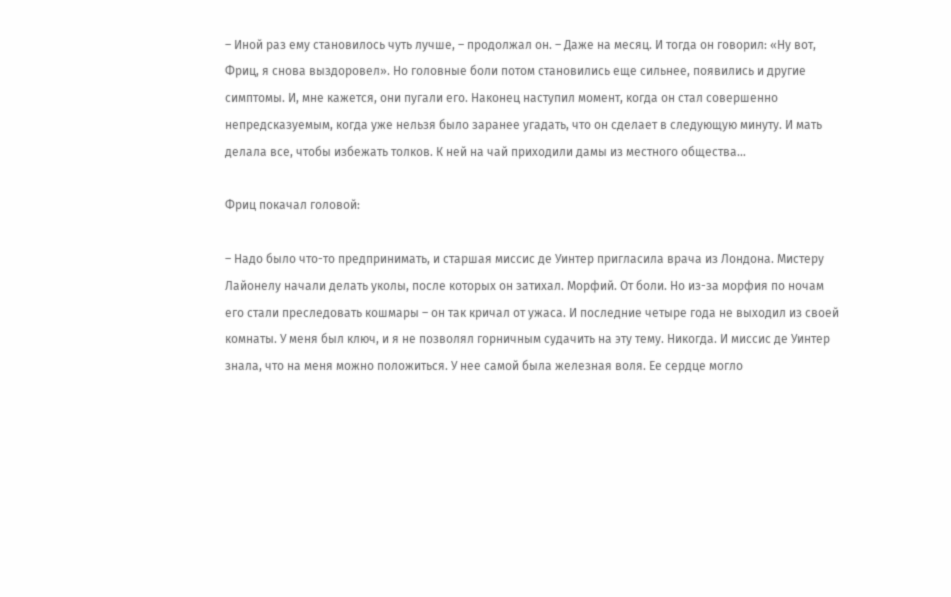– Иной раз ему становилось чуть лучше, – продолжал он. – Даже на месяц. И тогда он говорил: «Ну вот, Фриц, я снова выздоровел». Но головные боли потом становились еще сильнее, появились и другие симптомы. И, мне кажется, они пугали его. Наконец наступил момент, когда он стал совершенно непредсказуемым, когда уже нельзя было заранее угадать, что он сделает в следующую минуту. И мать делала все, чтобы избежать толков. К ней на чай приходили дамы из местного общества…

Фриц покачал головой:

– Надо было что-то предпринимать, и старшая миссис де Уинтер пригласила врача из Лондона. Мистеру Лайонелу начали делать уколы, после которых он затихал. Морфий. От боли. Но из-за морфия по ночам его стали преследовать кошмары – он так кричал от ужаса. И последние четыре года не выходил из своей комнаты. У меня был ключ, и я не позволял горничным судачить на эту тему. Никогда. И миссис де Уинтер знала, что на меня можно положиться. У нее самой была железная воля. Ее сердце могло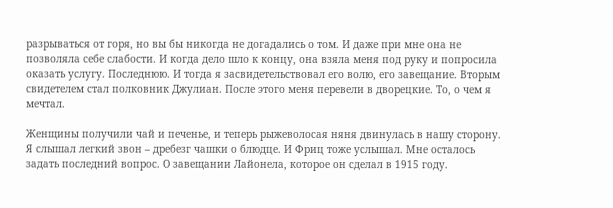разрываться от горя, но вы бы никогда не догадались о том. И даже при мне она не позволяла себе слабости. И когда дело шло к концу, она взяла меня под руку и попросила оказать услугу. Последнюю. И тогда я засвидетельствовал его волю, его завещание. Вторым свидетелем стал полковник Джулиан. После этого меня перевели в дворецкие. То, о чем я мечтал.

Женщины получили чай и печенье, и теперь рыжеволосая няня двинулась в нашу сторону. Я слышал легкий звон – дребезг чашки о блюдце. И Фриц тоже услышал. Мне осталось задать последний вопрос. О завещании Лайонела, которое он сделал в 1915 году.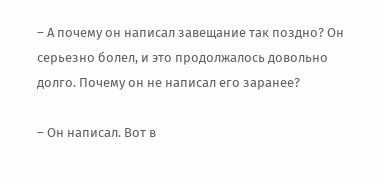– А почему он написал завещание так поздно? Он серьезно болел, и это продолжалось довольно долго. Почему он не написал его заранее?

– Он написал. Вот в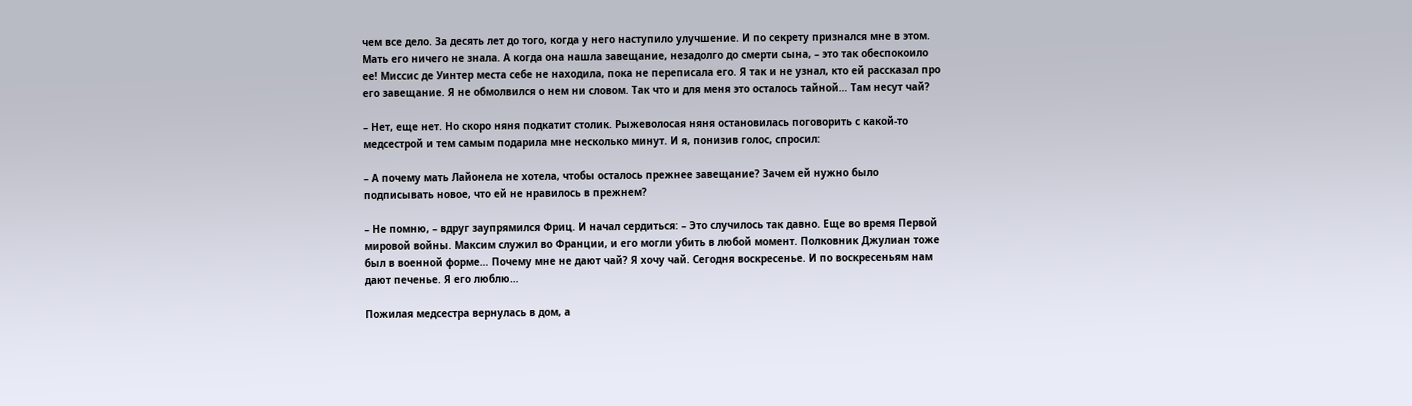чем все дело. За десять лет до того, когда у него наступило улучшение. И по секрету признался мне в этом. Мать его ничего не знала. А когда она нашла завещание, незадолго до смерти сына, – это так обеспокоило ее! Миссис де Уинтер места себе не находила, пока не переписала его. Я так и не узнал, кто ей рассказал про его завещание. Я не обмолвился о нем ни словом. Так что и для меня это осталось тайной… Там несут чай?

– Нет, еще нет. Но скоро няня подкатит столик. Рыжеволосая няня остановилась поговорить с какой-то медсестрой и тем самым подарила мне несколько минут. И я, понизив голос, спросил:

– А почему мать Лайонела не хотела, чтобы осталось прежнее завещание? Зачем ей нужно было подписывать новое, что ей не нравилось в прежнем?

– Не помню, – вдруг заупрямился Фриц. И начал сердиться: – Это случилось так давно. Еще во время Первой мировой войны. Максим служил во Франции, и его могли убить в любой момент. Полковник Джулиан тоже был в военной форме… Почему мне не дают чай? Я хочу чай. Сегодня воскресенье. И по воскресеньям нам дают печенье. Я его люблю…

Пожилая медсестра вернулась в дом, а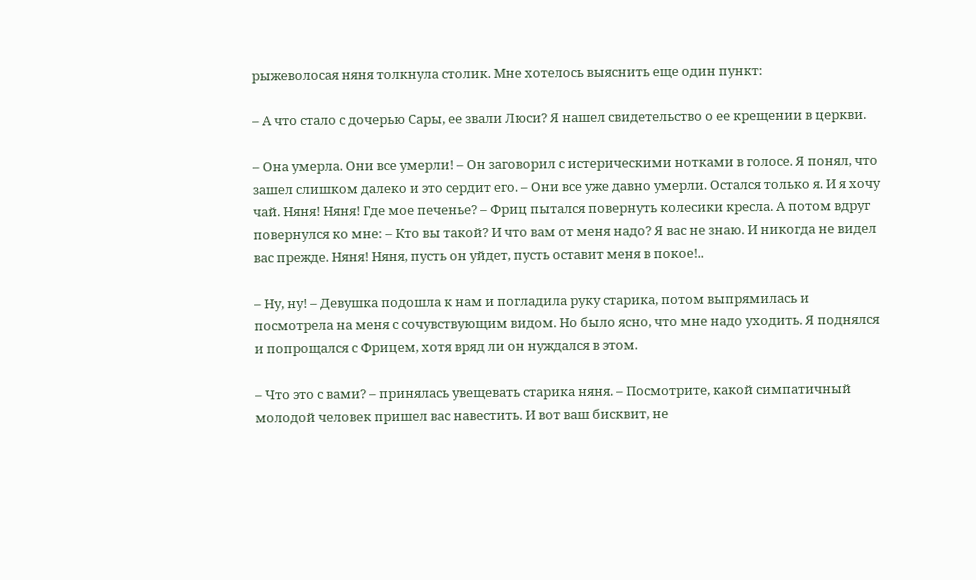рыжеволосая няня толкнула столик. Мне хотелось выяснить еще один пункт:

– А что стало с дочерью Сары, ее звали Люси? Я нашел свидетельство о ее крещении в церкви.

– Она умерла. Они все умерли! – Он заговорил с истерическими нотками в голосе. Я понял, что зашел слишком далеко и это сердит его. – Они все уже давно умерли. Остался только я. И я хочу чай. Няня! Няня! Где мое печенье? – Фриц пытался повернуть колесики кресла. А потом вдруг повернулся ко мне: – Кто вы такой? И что вам от меня надо? Я вас не знаю. И никогда не видел вас прежде. Няня! Няня, пусть он уйдет, пусть оставит меня в покое!..

– Ну, ну! – Девушка подошла к нам и погладила руку старика, потом выпрямилась и посмотрела на меня с сочувствующим видом. Но было ясно, что мне надо уходить. Я поднялся и попрощался с Фрицем, хотя вряд ли он нуждался в этом.

– Что это с вами? – принялась увещевать старика няня. – Посмотрите, какой симпатичный молодой человек пришел вас навестить. И вот ваш бисквит, не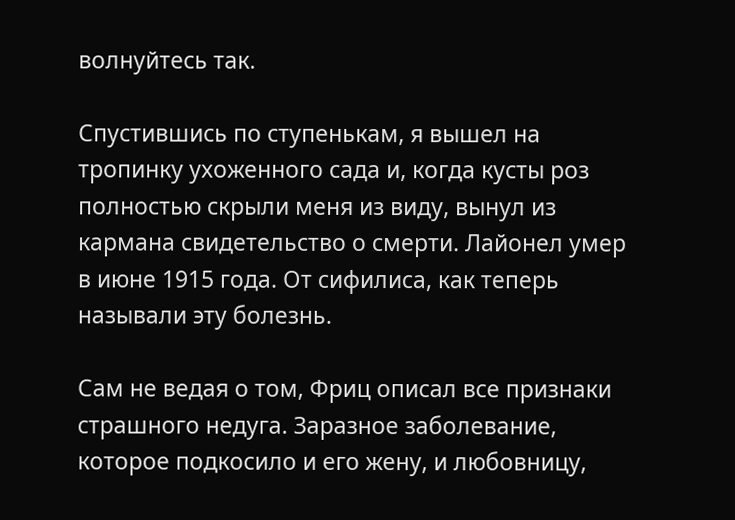волнуйтесь так.

Спустившись по ступенькам, я вышел на тропинку ухоженного сада и, когда кусты роз полностью скрыли меня из виду, вынул из кармана свидетельство о смерти. Лайонел умер в июне 1915 года. От сифилиса, как теперь называли эту болезнь.

Сам не ведая о том, Фриц описал все признаки страшного недуга. Заразное заболевание, которое подкосило и его жену, и любовницу,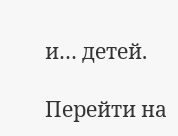и… детей.

Перейти на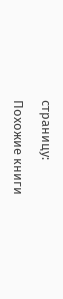страницу:

Похожие книги